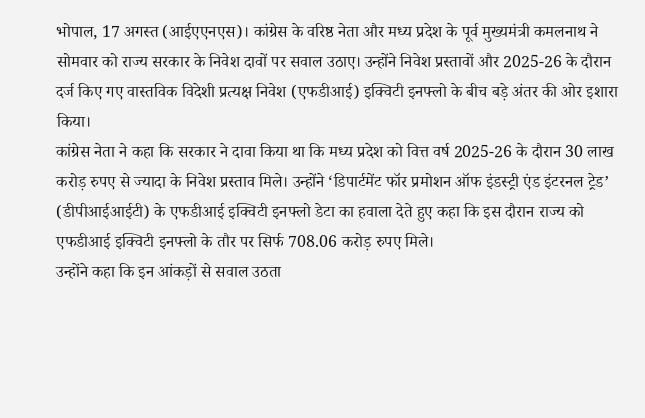भोपाल, 17 अगस्त (आईएएनएस)। कांग्रेस के वरिष्ठ नेता और मध्य प्रदेश के पूर्व मुख्यमंत्री कमलनाथ ने सोमवार को राज्य सरकार के निवेश दावों पर सवाल उठाए। उन्होंने निवेश प्रस्तावों और 2025-26 के दौरान दर्ज किए गए वास्तविक विदेशी प्रत्यक्ष निवेश (एफडीआई) इक्विटी इनफ्लो के बीच बड़े अंतर की ओर इशारा किया।
कांग्रेस नेता ने कहा कि सरकार ने दावा किया था कि मध्य प्रदेश को वित्त वर्ष 2025-26 के दौरान 30 लाख करोड़ रुपए से ज्यादा के निवेश प्रस्ताव मिले। उन्होंने ‘डिपार्टमेंट फॉर प्रमोशन ऑफ इंडस्ट्री एंड इंटरनल ट्रेड’ (डीपीआईआईटी) के एफडीआई इक्विटी इनफ्लो डेटा का हवाला देते हुए कहा कि इस दौरान राज्य को एफडीआई इक्विटी इनफ्लो के तौर पर सिर्फ 708.06 करोड़ रुपए मिले।
उन्होंने कहा कि इन आंकड़ों से सवाल उठता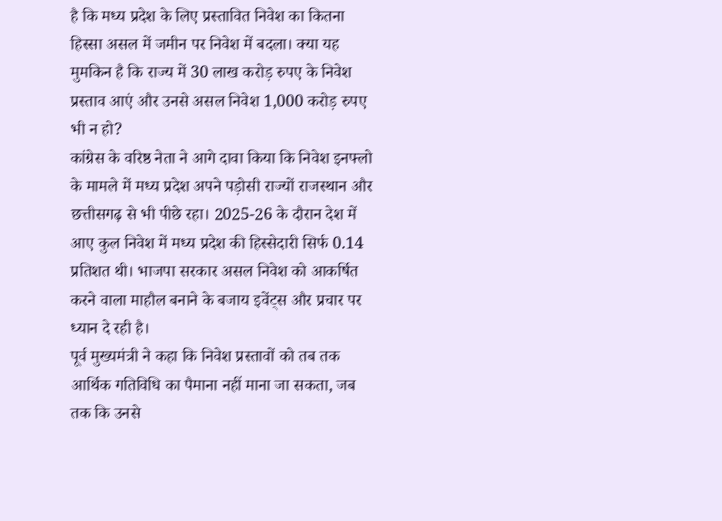है कि मध्य प्रदेश के लिए प्रस्तावित निवेश का कितना हिस्सा असल में जमीन पर निवेश में बदला। क्या यह मुमकिन है कि राज्य में 30 लाख करोड़ रुपए के निवेश प्रस्ताव आएं और उनसे असल निवेश 1,000 करोड़ रुपए भी न हो?
कांग्रेस के वरिष्ठ नेता ने आगे दावा किया कि निवेश इनफ्लो के मामले में मध्य प्रदेश अपने पड़ोसी राज्यों राजस्थान और छत्तीसगढ़ से भी पीछे रहा। 2025-26 के दौरान देश में आए कुल निवेश में मध्य प्रदेश की हिस्सेदारी सिर्फ 0.14 प्रतिशत थी। भाजपा सरकार असल निवेश को आकर्षित करने वाला माहौल बनाने के बजाय इवेंट्स और प्रचार पर ध्यान दे रही है।
पूर्व मुख्यमंत्री ने कहा कि निवेश प्रस्तावों को तब तक आर्थिक गतिविधि का पैमाना नहीं माना जा सकता, जब तक कि उनसे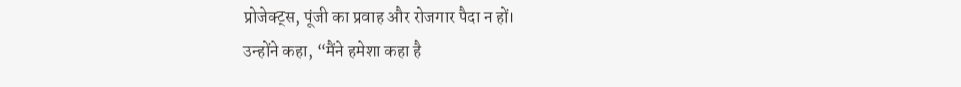प्रोजेक्ट्स, पूंजी का प्रवाह और रोजगार पैदा न हों।
उन्होंने कहा, “मैंने हमेशा कहा है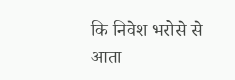कि निवेश भरोसे से आता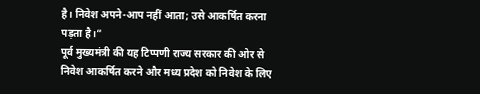है। निवेश अपने-आप नहीं आता; उसे आकर्षित करना पड़ता है।”
पूर्व मुख्यमंत्री की यह टिप्पणी राज्य सरकार की ओर से निवेश आकर्षित करने और मध्य प्रदेश को निवेश के लिए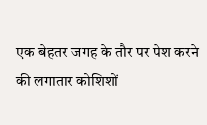एक बेहतर जगह के तौर पर पेश करने की लगातार कोशिशों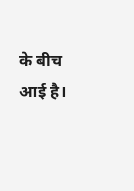के बीच आई है।